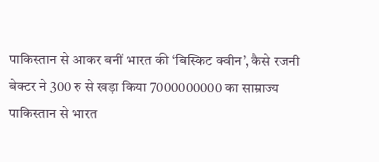पाकिस्तान से आकर बनीं भारत की ‘बिस्किट क्वीन’, कैसे रजनी बेक्टर ने 300 रु से खड़ा किया 7000000000 का साम्राज्य
पाकिस्तान से भारत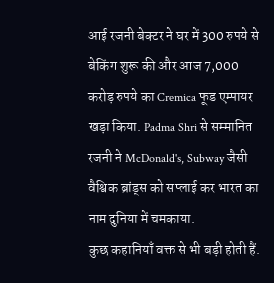आई रजनी बेक्टर ने घर में 300 रुपये से बेकिंग शुरू की और आज 7,000 करोड़ रुपये का Cremica फूड एम्पायर खड़ा किया. Padma Shri से सम्मानित रजनी ने McDonald's, Subway जैसी वैश्विक ब्रांड्स को सप्लाई कर भारत का नाम दुनिया में चमकाया.
कुछ कहानियाँ वक्त से भी बड़ी होती हैं.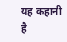यह कहानी है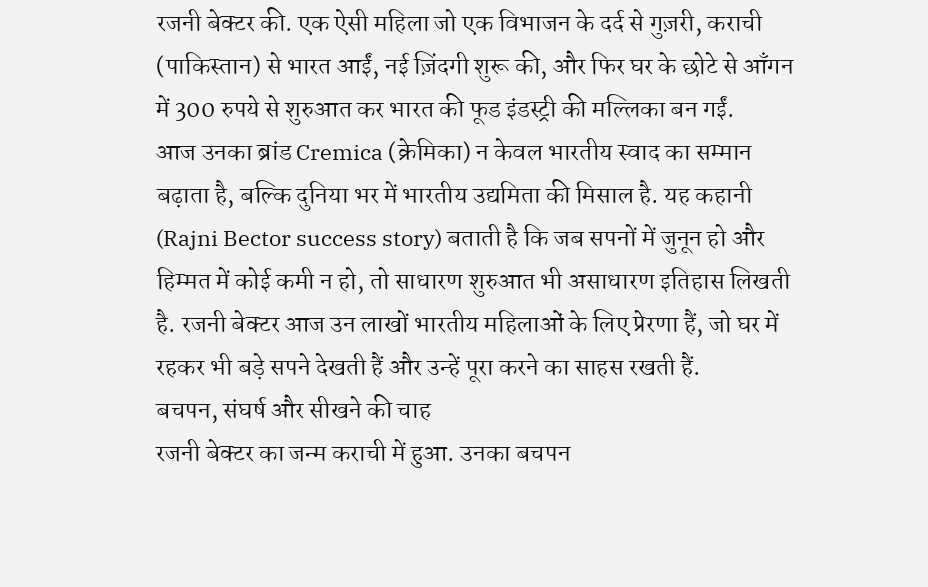रजनी बेक्टर की. एक ऐसी महिला जो एक विभाजन के दर्द से गुज़री, कराची (पाकिस्तान) से भारत आईं, नई ज़िंदगी शुरू की, और फिर घर के छोटे से आँगन में 300 रुपये से शुरुआत कर भारत की फूड इंडस्ट्री की मल्लिका बन गईं.
आज उनका ब्रांड Cremica (क्रेमिका) न केवल भारतीय स्वाद का सम्मान बढ़ाता है, बल्कि दुनिया भर में भारतीय उद्यमिता की मिसाल है. यह कहानी (Rajni Bector success story) बताती है कि जब सपनों में जुनून हो और हिम्मत में कोई कमी न हो, तो साधारण शुरुआत भी असाधारण इतिहास लिखती है. रजनी बेक्टर आज उन लाखों भारतीय महिलाओं के लिए प्रेरणा हैं, जो घर में रहकर भी बड़े सपने देखती हैं और उन्हें पूरा करने का साहस रखती हैं.
बचपन, संघर्ष और सीखने की चाह
रजनी बेक्टर का जन्म कराची में हुआ. उनका बचपन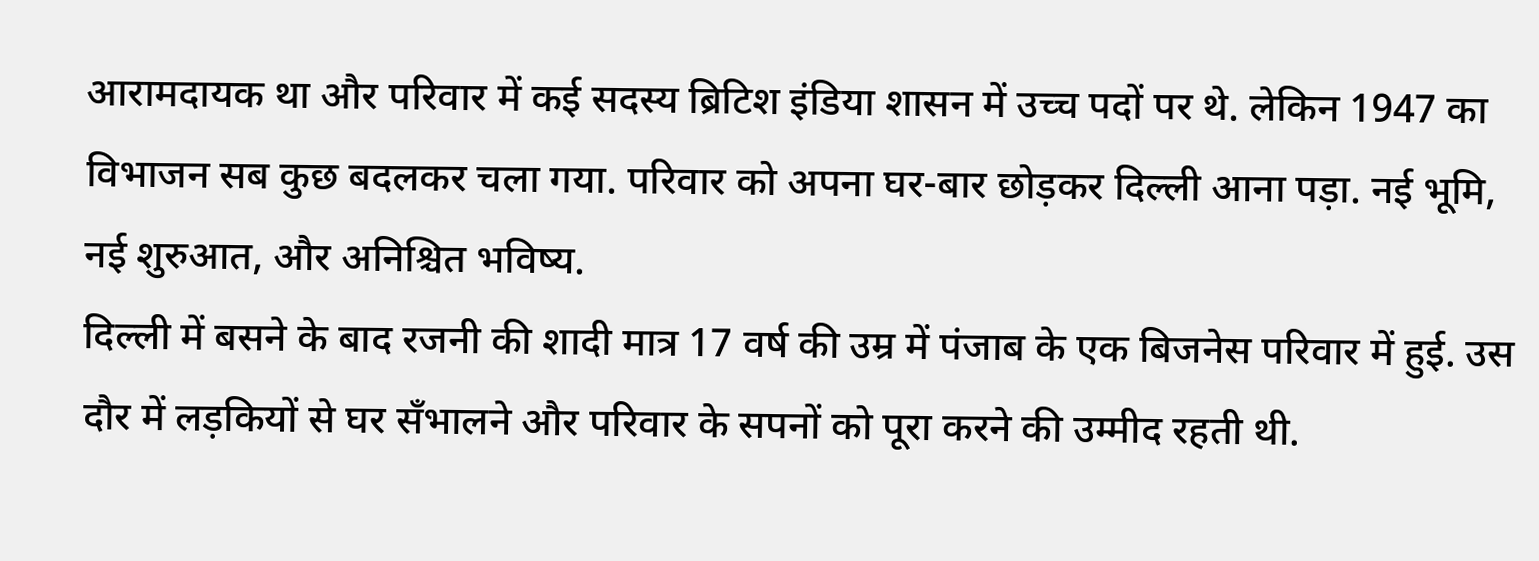आरामदायक था और परिवार में कई सदस्य ब्रिटिश इंडिया शासन में उच्च पदों पर थे. लेकिन 1947 का विभाजन सब कुछ बदलकर चला गया. परिवार को अपना घर-बार छोड़कर दिल्ली आना पड़ा. नई भूमि, नई शुरुआत, और अनिश्चित भविष्य.
दिल्ली में बसने के बाद रजनी की शादी मात्र 17 वर्ष की उम्र में पंजाब के एक बिजनेस परिवार में हुई. उस दौर में लड़कियों से घर सँभालने और परिवार के सपनों को पूरा करने की उम्मीद रहती थी.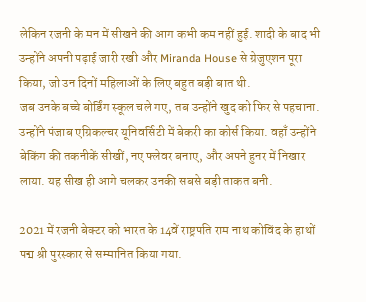लेकिन रजनी के मन में सीखने की आग कभी कम नहीं हुई. शादी के बाद भी उन्होंने अपनी पढ़ाई जारी रखी और Miranda House से ग्रेजुएशन पूरा किया, जो उन दिनों महिलाओं के लिए बहुत बड़ी बात थी.
जब उनके बच्चे बोर्डिंग स्कूल चले गए, तब उन्होंने खुद को फिर से पहचाना. उन्होंने पंजाब एग्रिकल्चर यूनिवर्सिटी में बेकरी का कोर्स किया. वहाँ उन्होंने बेकिंग की तकनीकें सीखीं, नए फ्लेवर बनाए, और अपने हुनर में निखार लाया. यह सीख ही आगे चलकर उनकी सबसे बड़ी ताकत बनी.

2021 में रजनी बेक्टर को भारत के 14वें राष्ट्रपति राम नाथ कोविंद के हाथों पद्म श्री पुरस्कार से सम्मानित किया गया.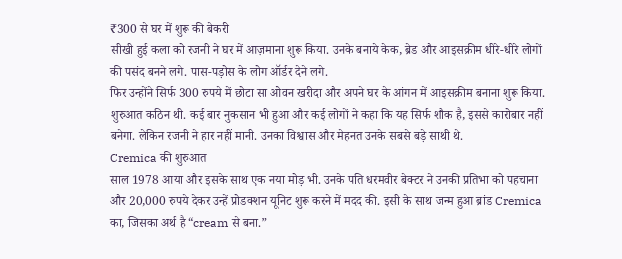₹300 से घर में शुरू की बेकरी
सीखी हुई कला को रजनी ने घर में आज़माना शुरू किया. उनके बनाये केक, ब्रेड और आइसक्रीम धीरे-धीरे लोगों की पसंद बनने लगे. पास-पड़ोस के लोग ऑर्डर देने लगे.
फिर उन्होंने सिर्फ 300 रुपये में छोटा सा ओवन खरीदा और अपने घर के आंगन में आइसक्रीम बनाना शुरू किया. शुरुआत कठिन थी. कई बार नुकसान भी हुआ और कई लोगों ने कहा कि यह सिर्फ शौक है, इससे कारोबार नहीं बनेगा. लेकिन रजनी ने हार नहीं मानी. उनका विश्वास और मेहनत उनके सबसे बड़े साथी थे.
Cremica की शुरुआत
साल 1978 आया और इसके साथ एक नया मोड़ भी. उनके पति धरमवीर बेक्टर ने उनकी प्रतिभा को पहचाना और 20,000 रुपये देकर उन्हें प्रोडक्शन यूनिट शुरू करने में मदद की. इसी के साथ जन्म हुआ ब्रांड Cremica का, जिसका अर्थ है “cream से बना.”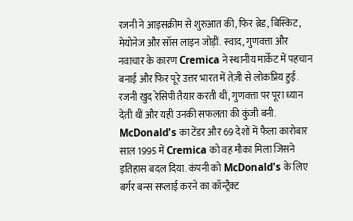रजनी ने आइसक्रीम से शुरुआत की, फिर ब्रेड, बिस्किट, मेयोनेज और सॉस लाइन जोड़ीं. स्वाद, गुणवत्ता और नवाचार के कारण Cremica ने स्थानीय मार्केट में पहचान बनाई और फिर पूरे उत्तर भारत में तेज़ी से लोकप्रिय हुई. रजनी खुद रेसिपी तैयार करती थीं, गुणवत्ता पर पूरा ध्यान देती थीं और यही उनकी सफलता की कुंजी बनी.
McDonald's का टेंडर और 69 देशों में फैला कारोबार
साल 1995 में Cremica को वह मौका मिला जिसने इतिहास बदल दिया. कंपनी को McDonald's के लिए बर्गर बन्स सप्लाई करने का कॉन्ट्रैक्ट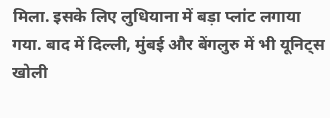मिला. इसके लिए लुधियाना में बड़ा प्लांट लगाया गया. बाद में दिल्ली, मुंबई और बेंगलुरु में भी यूनिट्स खोली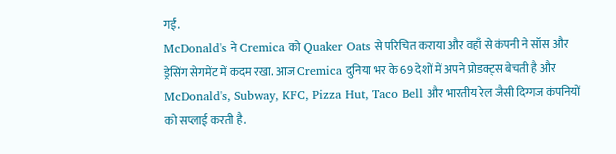गईं.
McDonald's ने Cremica को Quaker Oats से परिचित कराया और वहाँ से कंपनी ने सॉस और ड्रेसिंग सेगमेंट में कदम रखा. आज Cremica दुनिया भर के 69 देशों में अपने प्रोडक्ट्स बेचती है और McDonald's, Subway, KFC, Pizza Hut, Taco Bell और भारतीय रेल जैसी दिग्गज कंपनियों को सप्लाई करती है.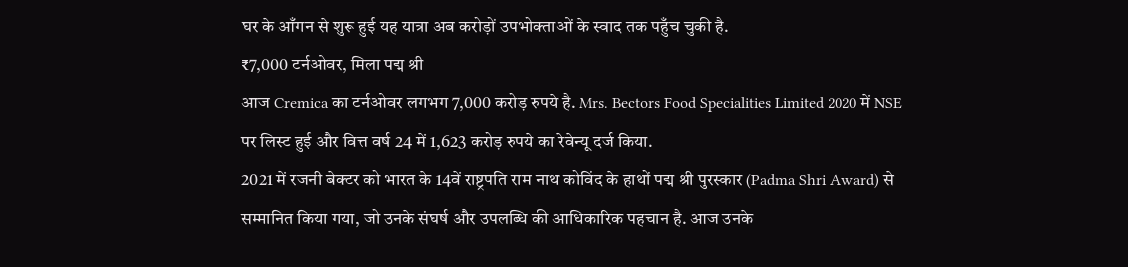घर के आँगन से शुरू हुई यह यात्रा अब करोड़ों उपभोक्ताओं के स्वाद तक पहुँच चुकी है.
₹7,000 टर्नओवर, मिला पद्म श्री
आज Cremica का टर्नओवर लगभग 7,000 करोड़ रुपये है. Mrs. Bectors Food Specialities Limited 2020 में NSE पर लिस्ट हुई और वित्त वर्ष 24 में 1,623 करोड़ रुपये का रेवेन्यू दर्ज किया.
2021 में रजनी बेक्टर को भारत के 14वें राष्ट्रपति राम नाथ कोविंद के हाथों पद्म श्री पुरस्कार (Padma Shri Award) से सम्मानित किया गया, जो उनके संघर्ष और उपलब्धि की आधिकारिक पहचान है. आज उनके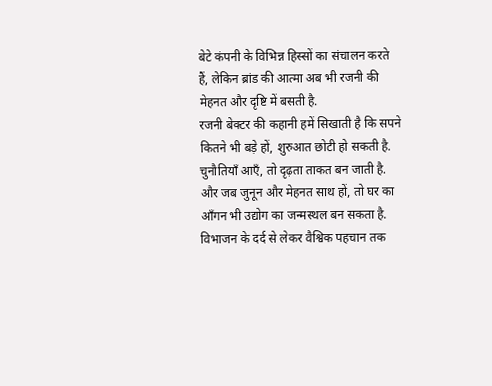बेटे कंपनी के विभिन्न हिस्सों का संचालन करते हैं, लेकिन ब्रांड की आत्मा अब भी रजनी की मेहनत और दृष्टि में बसती है.
रजनी बेक्टर की कहानी हमें सिखाती है कि सपने कितने भी बड़े हों, शुरुआत छोटी हो सकती है. चुनौतियाँ आएँ, तो दृढ़ता ताकत बन जाती है. और जब जुनून और मेहनत साथ हों, तो घर का आँगन भी उद्योग का जन्मस्थल बन सकता है.
विभाजन के दर्द से लेकर वैश्विक पहचान तक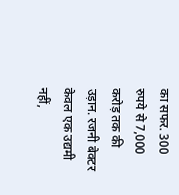का सफर. 300 रुपये से 7,000 करोड़ तक की उड़ान. रजनी बेक्टर केवल एक उद्यमी नहीं,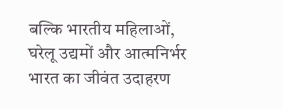बल्कि भारतीय महिलाओं, घरेलू उद्यमों और आत्मनिर्भर भारत का जीवंत उदाहरण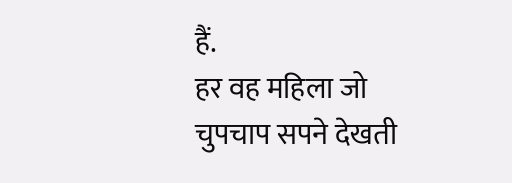हैं.
हर वह महिला जो चुपचाप सपने देखती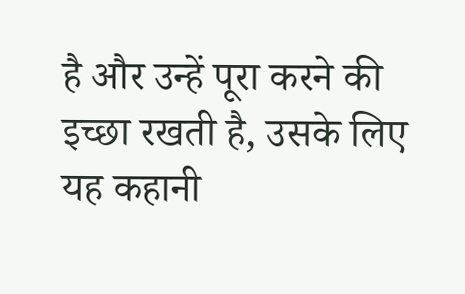है और उन्हें पूरा करने की इच्छा रखती है, उसके लिए यह कहानी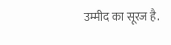उम्मीद का सूरज है.